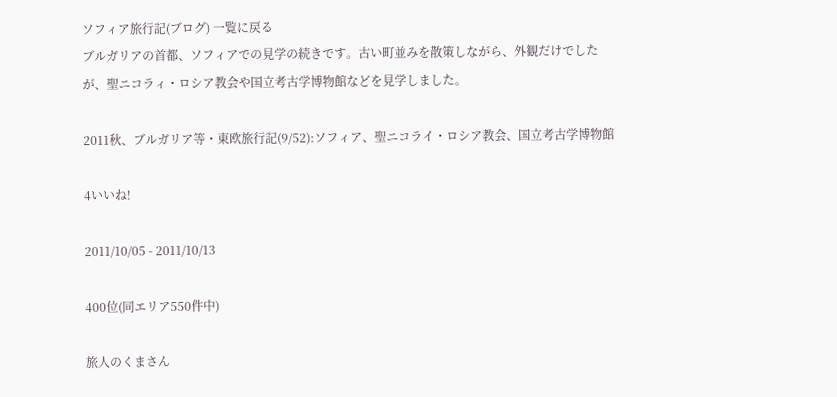ソフィア旅行記(ブログ) 一覧に戻る
ブルガリアの首都、ソフィアでの見学の続きです。古い町並みを散策しながら、外観だけでしたが、聖ニコラィ・ロシア教会や国立考古学博物館などを見学しました。

2011秋、ブルガリア等・東欧旅行記(9/52):ソフィア、聖ニコライ・ロシア教会、国立考古学博物館

4いいね!

2011/10/05 - 2011/10/13

400位(同エリア550件中)

旅人のくまさん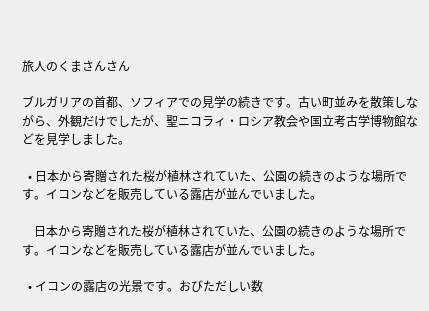旅人のくまさんさん

ブルガリアの首都、ソフィアでの見学の続きです。古い町並みを散策しながら、外観だけでしたが、聖ニコラィ・ロシア教会や国立考古学博物館などを見学しました。

  • 日本から寄贈された桜が植林されていた、公園の続きのような場所です。イコンなどを販売している露店が並んでいました。

    日本から寄贈された桜が植林されていた、公園の続きのような場所です。イコンなどを販売している露店が並んでいました。

  • イコンの露店の光景です。おびただしい数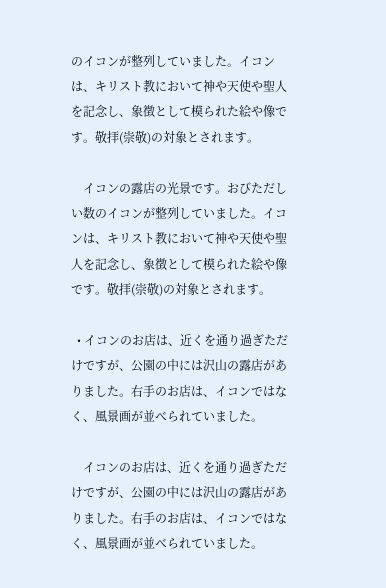のイコンが整列していました。イコンは、キリスト教において神や天使や聖人を記念し、象徴として模られた絵や像です。敬拝(崇敬)の対象とされます。

    イコンの露店の光景です。おびただしい数のイコンが整列していました。イコンは、キリスト教において神や天使や聖人を記念し、象徴として模られた絵や像です。敬拝(崇敬)の対象とされます。

  • イコンのお店は、近くを通り過ぎただけですが、公園の中には沢山の露店がありました。右手のお店は、イコンではなく、風景画が並べられていました。

    イコンのお店は、近くを通り過ぎただけですが、公園の中には沢山の露店がありました。右手のお店は、イコンではなく、風景画が並べられていました。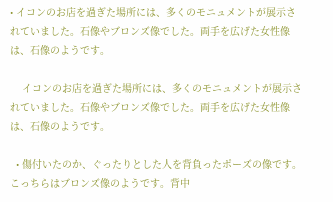• イコンのお店を過ぎた場所には、多くのモニュメントが展示されていました。石像やブロンズ像でした。両手を広げた女性像は、石像のようです。

    イコンのお店を過ぎた場所には、多くのモニュメントが展示されていました。石像やブロンズ像でした。両手を広げた女性像は、石像のようです。

  • 傷付いたのか、ぐったりとした人を背負ったポーズの像です。こっちらはブロンズ像のようです。背中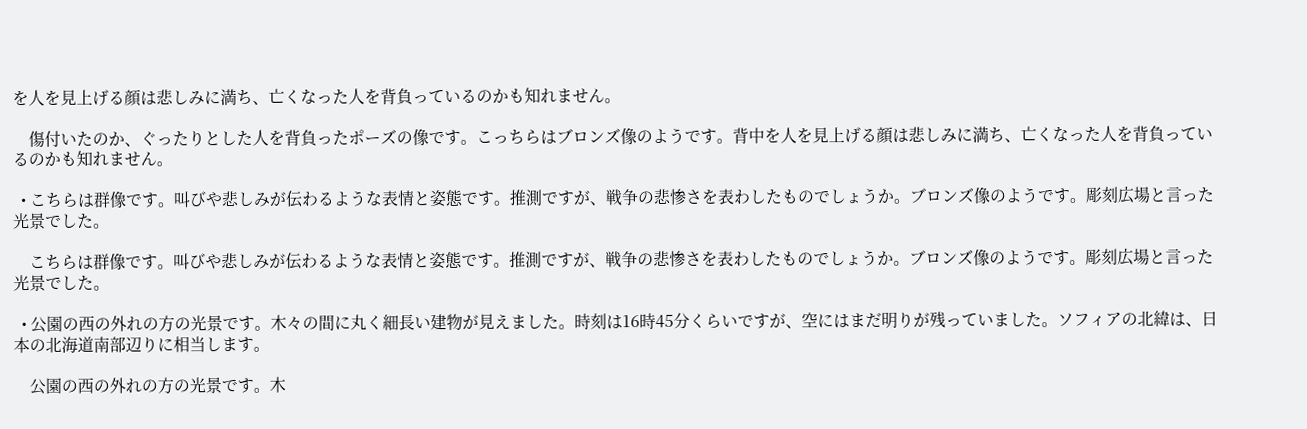を人を見上げる顔は悲しみに満ち、亡くなった人を背負っているのかも知れません。

    傷付いたのか、ぐったりとした人を背負ったポーズの像です。こっちらはブロンズ像のようです。背中を人を見上げる顔は悲しみに満ち、亡くなった人を背負っているのかも知れません。

  • こちらは群像です。叫びや悲しみが伝わるような表情と姿態です。推測ですが、戦争の悲惨さを表わしたものでしょうか。ブロンズ像のようです。彫刻広場と言った光景でした。

    こちらは群像です。叫びや悲しみが伝わるような表情と姿態です。推測ですが、戦争の悲惨さを表わしたものでしょうか。ブロンズ像のようです。彫刻広場と言った光景でした。

  • 公園の西の外れの方の光景です。木々の間に丸く細長い建物が見えました。時刻は16時45分くらいですが、空にはまだ明りが残っていました。ソフィアの北緯は、日本の北海道南部辺りに相当します。

    公園の西の外れの方の光景です。木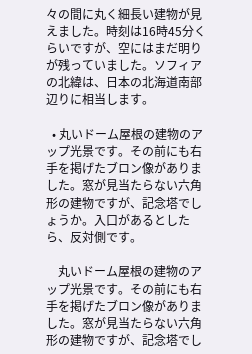々の間に丸く細長い建物が見えました。時刻は16時45分くらいですが、空にはまだ明りが残っていました。ソフィアの北緯は、日本の北海道南部辺りに相当します。

  • 丸いドーム屋根の建物のアップ光景です。その前にも右手を掲げたブロン像がありました。窓が見当たらない六角形の建物ですが、記念塔でしょうか。入口があるとしたら、反対側です。

    丸いドーム屋根の建物のアップ光景です。その前にも右手を掲げたブロン像がありました。窓が見当たらない六角形の建物ですが、記念塔でし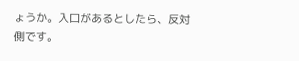ょうか。入口があるとしたら、反対側です。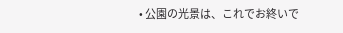• 公園の光景は、これでお終いで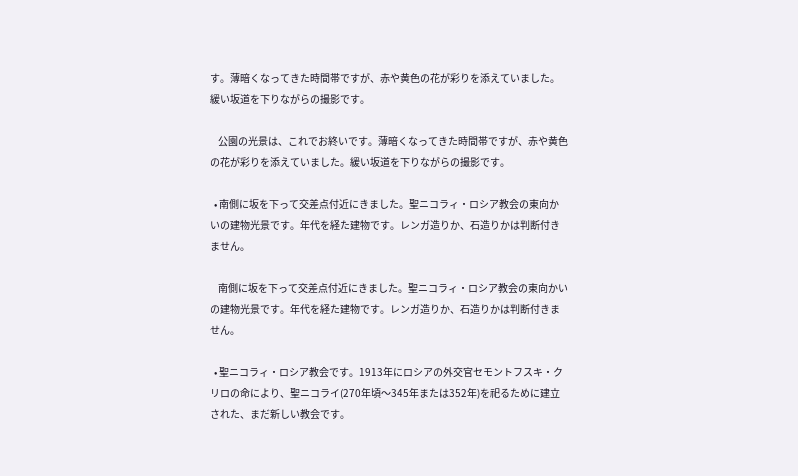す。薄暗くなってきた時間帯ですが、赤や黄色の花が彩りを添えていました。緩い坂道を下りながらの撮影です。

    公園の光景は、これでお終いです。薄暗くなってきた時間帯ですが、赤や黄色の花が彩りを添えていました。緩い坂道を下りながらの撮影です。

  • 南側に坂を下って交差点付近にきました。聖ニコラィ・ロシア教会の東向かいの建物光景です。年代を経た建物です。レンガ造りか、石造りかは判断付きません。

    南側に坂を下って交差点付近にきました。聖ニコラィ・ロシア教会の東向かいの建物光景です。年代を経た建物です。レンガ造りか、石造りかは判断付きません。

  • 聖ニコラィ・ロシア教会です。1913年にロシアの外交官セモントフスキ・クリロの命により、聖ニコライ(270年頃〜345年または352年)を祀るために建立された、まだ新しい教会です。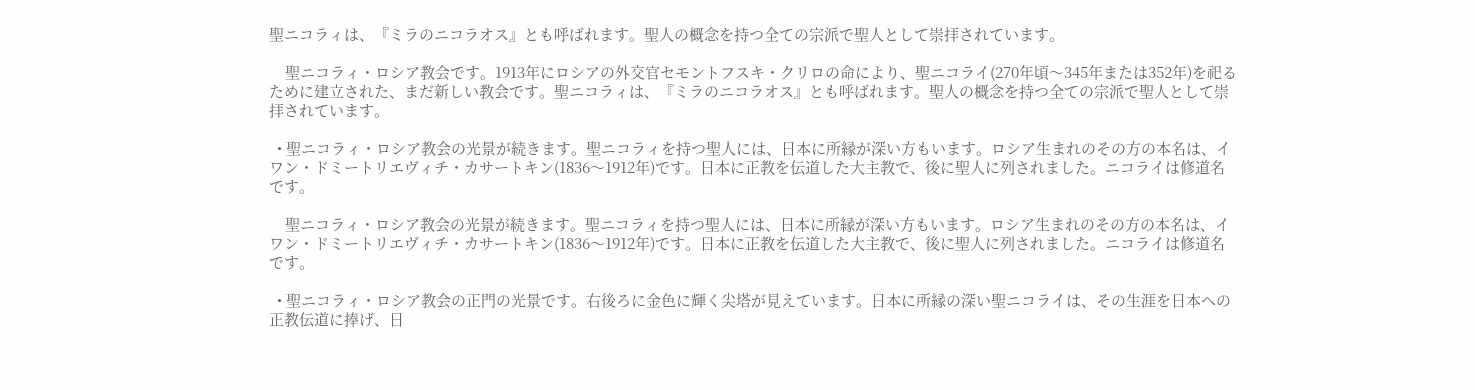聖ニコラィは、『ミラのニコラオス』とも呼ばれます。聖人の概念を持つ全ての宗派で聖人として崇拝されています。

    聖ニコラィ・ロシア教会です。1913年にロシアの外交官セモントフスキ・クリロの命により、聖ニコライ(270年頃〜345年または352年)を祀るために建立された、まだ新しい教会です。聖ニコラィは、『ミラのニコラオス』とも呼ばれます。聖人の概念を持つ全ての宗派で聖人として崇拝されています。

  • 聖ニコラィ・ロシア教会の光景が続きます。聖ニコラィを持つ聖人には、日本に所縁が深い方もいます。ロシア生まれのその方の本名は、イワン・ドミートリエヴィチ・カサートキン(1836〜1912年)です。日本に正教を伝道した大主教で、後に聖人に列されました。ニコライは修道名です。

    聖ニコラィ・ロシア教会の光景が続きます。聖ニコラィを持つ聖人には、日本に所縁が深い方もいます。ロシア生まれのその方の本名は、イワン・ドミートリエヴィチ・カサートキン(1836〜1912年)です。日本に正教を伝道した大主教で、後に聖人に列されました。ニコライは修道名です。

  • 聖ニコラィ・ロシア教会の正門の光景です。右後ろに金色に輝く尖塔が見えています。日本に所縁の深い聖ニコライは、その生涯を日本への正教伝道に捧げ、日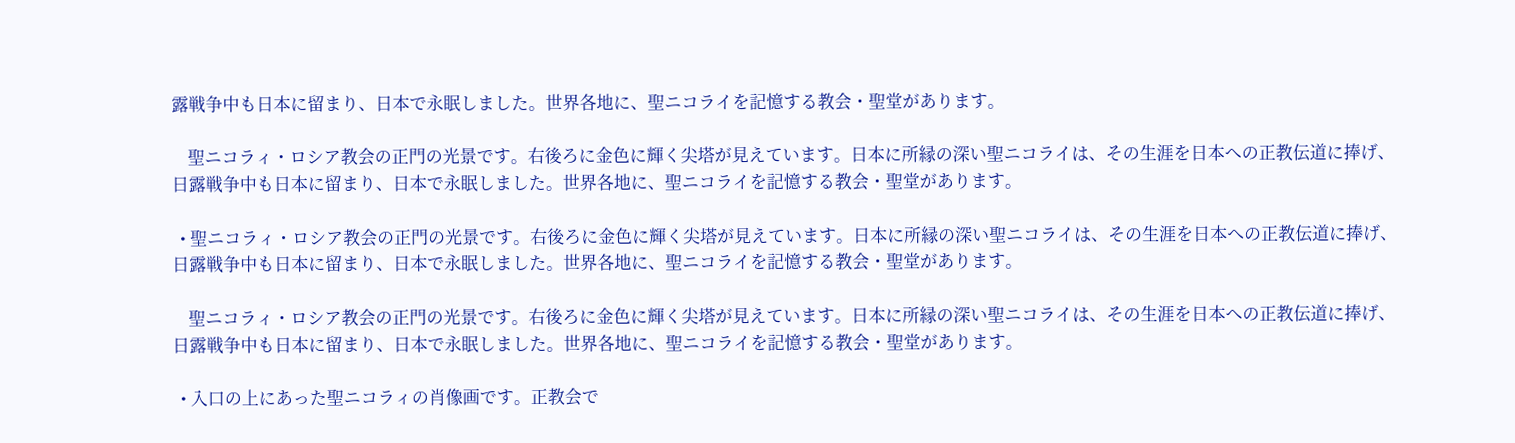露戦争中も日本に留まり、日本で永眠しました。世界各地に、聖ニコライを記憶する教会・聖堂があります。

    聖ニコラィ・ロシア教会の正門の光景です。右後ろに金色に輝く尖塔が見えています。日本に所縁の深い聖ニコライは、その生涯を日本への正教伝道に捧げ、日露戦争中も日本に留まり、日本で永眠しました。世界各地に、聖ニコライを記憶する教会・聖堂があります。

  • 聖ニコラィ・ロシア教会の正門の光景です。右後ろに金色に輝く尖塔が見えています。日本に所縁の深い聖ニコライは、その生涯を日本への正教伝道に捧げ、日露戦争中も日本に留まり、日本で永眠しました。世界各地に、聖ニコライを記憶する教会・聖堂があります。

    聖ニコラィ・ロシア教会の正門の光景です。右後ろに金色に輝く尖塔が見えています。日本に所縁の深い聖ニコライは、その生涯を日本への正教伝道に捧げ、日露戦争中も日本に留まり、日本で永眠しました。世界各地に、聖ニコライを記憶する教会・聖堂があります。

  • 入口の上にあった聖ニコラィの肖像画です。正教会で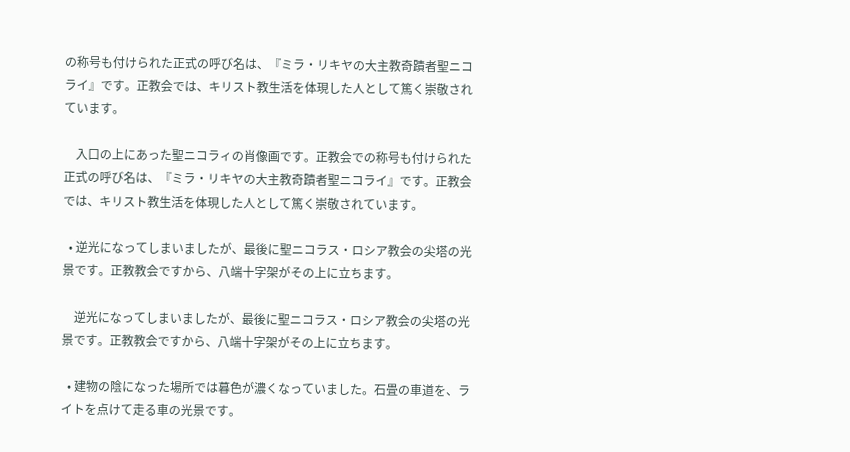の称号も付けられた正式の呼び名は、『ミラ・リキヤの大主教奇蹟者聖ニコライ』です。正教会では、キリスト教生活を体現した人として篤く崇敬されています。

    入口の上にあった聖ニコラィの肖像画です。正教会での称号も付けられた正式の呼び名は、『ミラ・リキヤの大主教奇蹟者聖ニコライ』です。正教会では、キリスト教生活を体現した人として篤く崇敬されています。

  • 逆光になってしまいましたが、最後に聖ニコラス・ロシア教会の尖塔の光景です。正教教会ですから、八端十字架がその上に立ちます。

    逆光になってしまいましたが、最後に聖ニコラス・ロシア教会の尖塔の光景です。正教教会ですから、八端十字架がその上に立ちます。

  • 建物の陰になった場所では暮色が濃くなっていました。石畳の車道を、ライトを点けて走る車の光景です。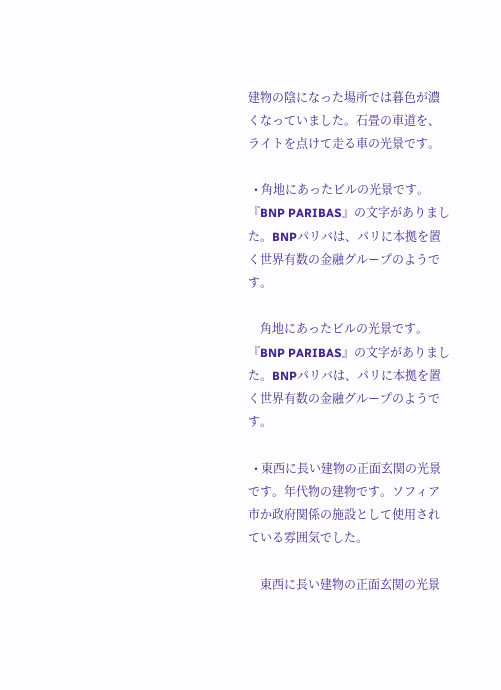建物の陰になった場所では暮色が濃くなっていました。石畳の車道を、ライトを点けて走る車の光景です。

  • 角地にあったビルの光景です。『BNP PARIBAS』の文字がありました。BNPパリバは、パリに本拠を置く世界有数の金融グループのようです。

    角地にあったビルの光景です。『BNP PARIBAS』の文字がありました。BNPパリバは、パリに本拠を置く世界有数の金融グループのようです。

  • 東西に長い建物の正面玄関の光景です。年代物の建物です。ソフィア市か政府関係の施設として使用されている雰囲気でした。

    東西に長い建物の正面玄関の光景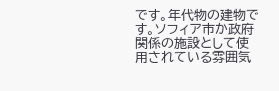です。年代物の建物です。ソフィア市か政府関係の施設として使用されている雰囲気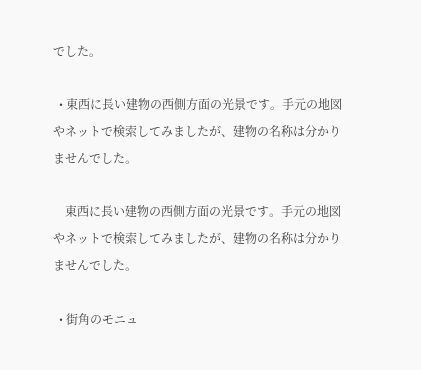でした。

  • 東西に長い建物の西側方面の光景です。手元の地図やネットで検索してみましたが、建物の名称は分かりませんでした。

    東西に長い建物の西側方面の光景です。手元の地図やネットで検索してみましたが、建物の名称は分かりませんでした。

  • 街角のモニュ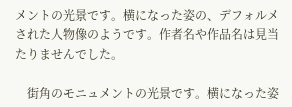メントの光景です。横になった姿の、デフォルメされた人物像のようです。作者名や作品名は見当たりませんでした。

    街角のモニュメントの光景です。横になった姿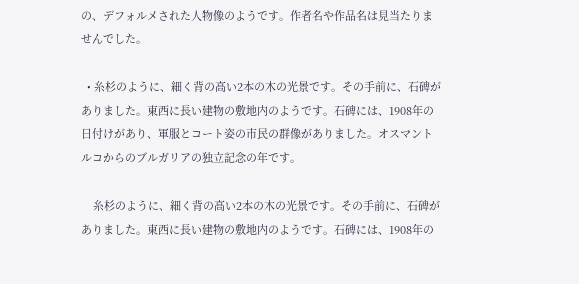の、デフォルメされた人物像のようです。作者名や作品名は見当たりませんでした。

  • 糸杉のように、細く背の高い2本の木の光景です。その手前に、石碑がありました。東西に長い建物の敷地内のようです。石碑には、1908年の日付けがあり、軍服とコート姿の市民の群像がありました。オスマントルコからのブルガリアの独立記念の年です。

    糸杉のように、細く背の高い2本の木の光景です。その手前に、石碑がありました。東西に長い建物の敷地内のようです。石碑には、1908年の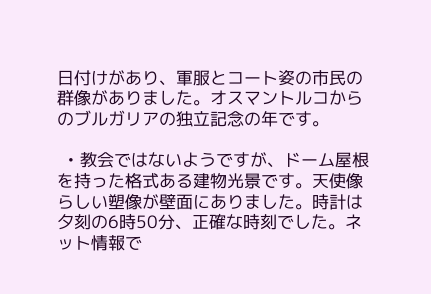日付けがあり、軍服とコート姿の市民の群像がありました。オスマントルコからのブルガリアの独立記念の年です。

  • 教会ではないようですが、ドーム屋根を持った格式ある建物光景です。天使像らしい塑像が壁面にありました。時計は夕刻の6時50分、正確な時刻でした。ネット情報で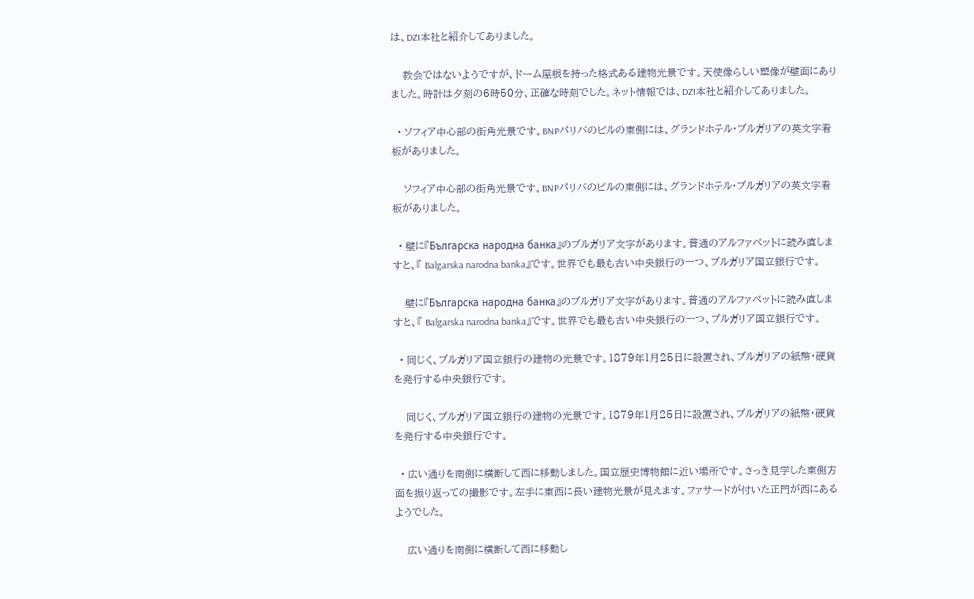は、DZI本社と紹介してありました。

    教会ではないようですが、ドーム屋根を持った格式ある建物光景です。天使像らしい塑像が壁面にありました。時計は夕刻の6時50分、正確な時刻でした。ネット情報では、DZI本社と紹介してありました。

  • ソフィア中心部の街角光景です。BNPパリバのビルの東側には、グランドホテル・ブルガリアの英文字看板がありました。

    ソフィア中心部の街角光景です。BNPパリバのビルの東側には、グランドホテル・ブルガリアの英文字看板がありました。

  • 壁に『Българска народна банка』のブルガリア文字があります。普通のアルファベットに読み直しますと、『 Balgarska narodna banka』です。世界でも最も古い中央銀行の一つ、ブルガリア国立銀行です。

    壁に『Българска народна банка』のブルガリア文字があります。普通のアルファベットに読み直しますと、『 Balgarska narodna banka』です。世界でも最も古い中央銀行の一つ、ブルガリア国立銀行です。

  • 同じく、ブルガリア国立銀行の建物の光景です。1879年1月25日に設置され、ブルガリアの紙幣・硬貨を発行する中央銀行です。

    同じく、ブルガリア国立銀行の建物の光景です。1879年1月25日に設置され、ブルガリアの紙幣・硬貨を発行する中央銀行です。

  • 広い通りを南側に横断して西に移動しました。国立歴史博物館に近い場所です。さっき見学した東側方面を振り返っての撮影です。左手に東西に長い建物光景が見えます。ファサードが付いた正門が西にあるようでした。

    広い通りを南側に横断して西に移動し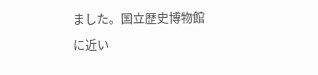ました。国立歴史博物館に近い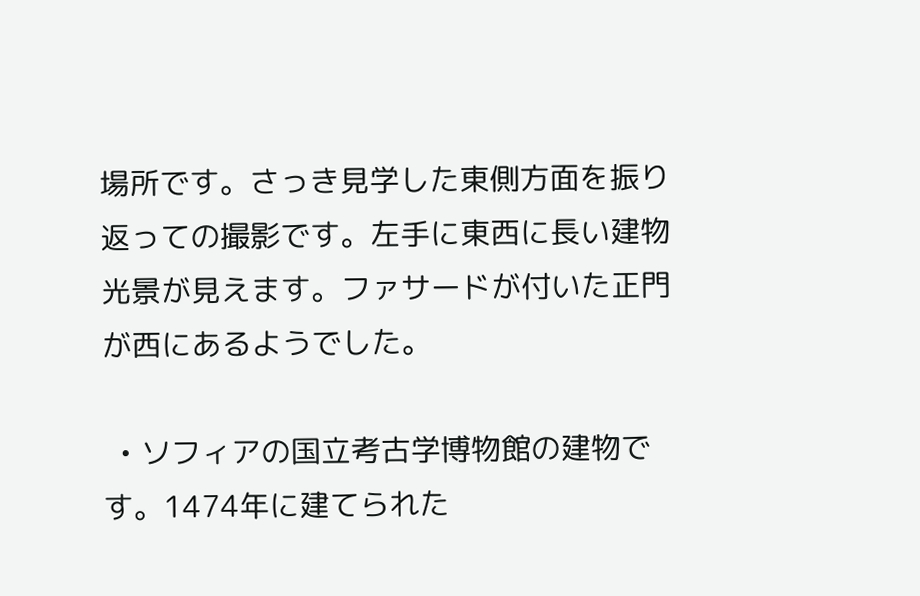場所です。さっき見学した東側方面を振り返っての撮影です。左手に東西に長い建物光景が見えます。ファサードが付いた正門が西にあるようでした。

  • ソフィアの国立考古学博物館の建物です。1474年に建てられた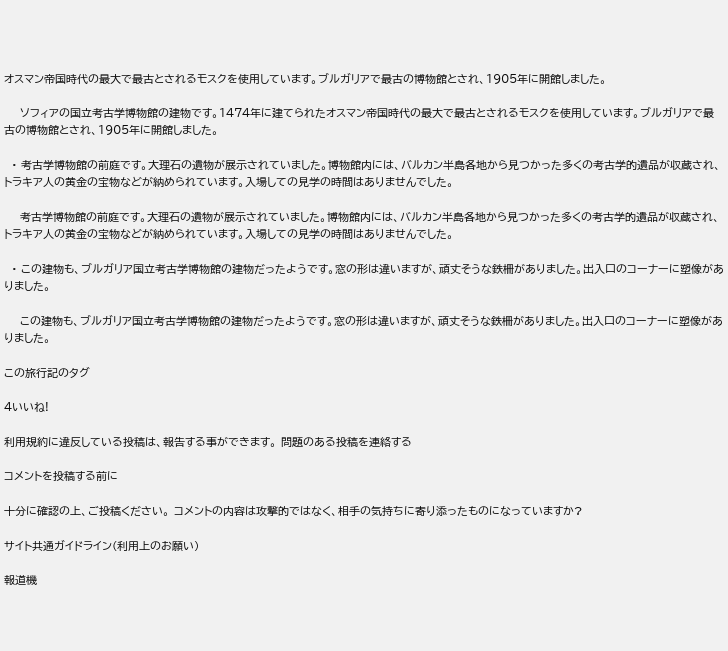オスマン帝国時代の最大で最古とされるモスクを使用しています。ブルガリアで最古の博物館とされ、1905年に開館しました。

    ソフィアの国立考古学博物館の建物です。1474年に建てられたオスマン帝国時代の最大で最古とされるモスクを使用しています。ブルガリアで最古の博物館とされ、1905年に開館しました。

  • 考古学博物館の前庭です。大理石の遺物が展示されていました。博物館内には、バルカン半島各地から見つかった多くの考古学的遺品が収蔵され、トラキア人の黄金の宝物などが納められています。入場しての見学の時間はありませんでした。

    考古学博物館の前庭です。大理石の遺物が展示されていました。博物館内には、バルカン半島各地から見つかった多くの考古学的遺品が収蔵され、トラキア人の黄金の宝物などが納められています。入場しての見学の時間はありませんでした。

  • この建物も、ブルガリア国立考古学博物館の建物だったようです。窓の形は違いますが、頑丈そうな鉄柵がありました。出入口のコーナーに塑像がありました。

    この建物も、ブルガリア国立考古学博物館の建物だったようです。窓の形は違いますが、頑丈そうな鉄柵がありました。出入口のコーナーに塑像がありました。

この旅行記のタグ

4いいね!

利用規約に違反している投稿は、報告する事ができます。 問題のある投稿を連絡する

コメントを投稿する前に

十分に確認の上、ご投稿ください。 コメントの内容は攻撃的ではなく、相手の気持ちに寄り添ったものになっていますか?

サイト共通ガイドライン(利用上のお願い)

報道機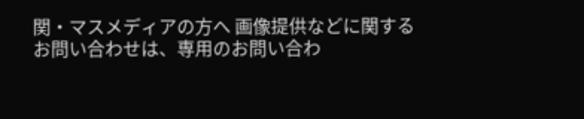関・マスメディアの方へ 画像提供などに関するお問い合わせは、専用のお問い合わ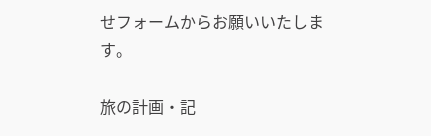せフォームからお願いいたします。

旅の計画・記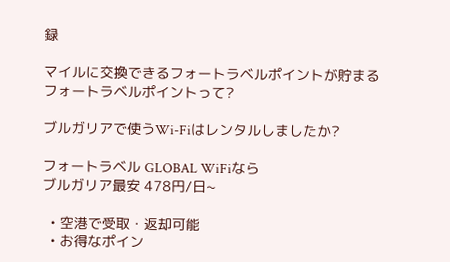録

マイルに交換できるフォートラベルポイントが貯まる
フォートラベルポイントって?

ブルガリアで使うWi-Fiはレンタルしましたか?

フォートラベル GLOBAL WiFiなら
ブルガリア最安 478円/日~

  • 空港で受取・返却可能
  • お得なポイン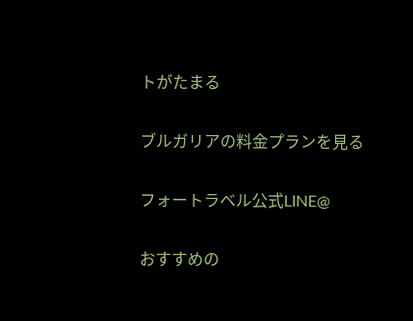トがたまる

ブルガリアの料金プランを見る

フォートラベル公式LINE@

おすすめの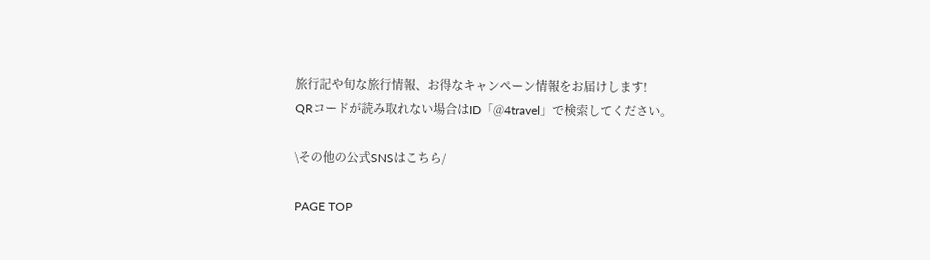旅行記や旬な旅行情報、お得なキャンペーン情報をお届けします!
QRコードが読み取れない場合はID「@4travel」で検索してください。

\その他の公式SNSはこちら/

PAGE TOP